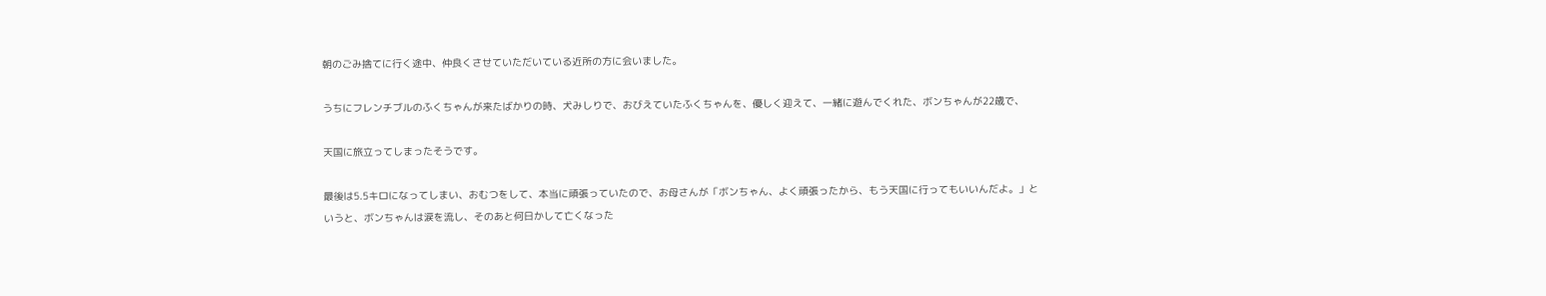朝のごみ捨てに行く途中、仲良くさせていただいている近所の方に会いました。

うちにフレンチブルのふくちゃんが来たばかりの時、犬みしりで、おびえていたふくちゃんを、優しく迎えて、一緒に遊んでくれた、ボンちゃんが22歳で、

天国に旅立ってしまったそうです。

最後は5.5キロになってしまい、おむつをして、本当に頑張っていたので、お母さんが「ボンちゃん、よく頑張ったから、もう天国に行ってもいいんだよ。」というと、ボンちゃんは涙を流し、そのあと何日かして亡くなった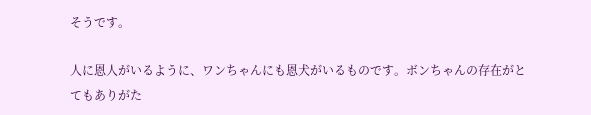そうです。

人に恩人がいるように、ワンちゃんにも恩犬がいるものです。ボンちゃんの存在がとてもありがた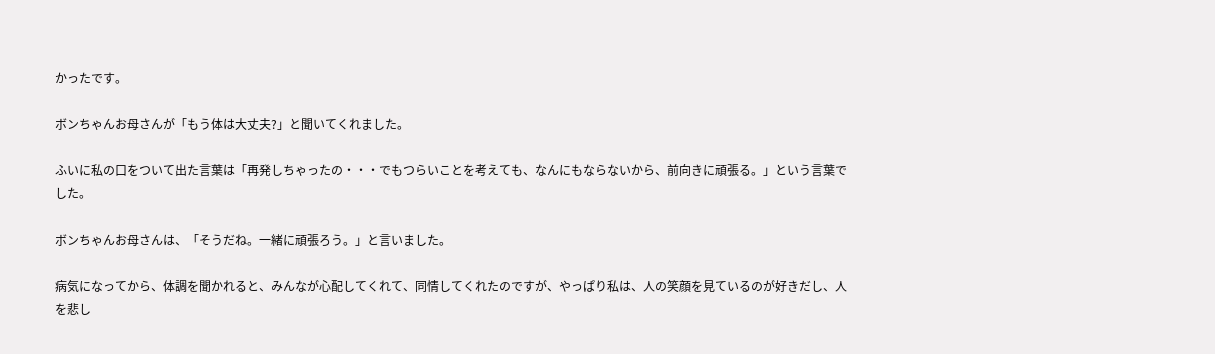かったです。

ボンちゃんお母さんが「もう体は大丈夫?」と聞いてくれました。

ふいに私の口をついて出た言葉は「再発しちゃったの・・・でもつらいことを考えても、なんにもならないから、前向きに頑張る。」という言葉でした。

ボンちゃんお母さんは、「そうだね。一緒に頑張ろう。」と言いました。

病気になってから、体調を聞かれると、みんなが心配してくれて、同情してくれたのですが、やっぱり私は、人の笑顔を見ているのが好きだし、人を悲し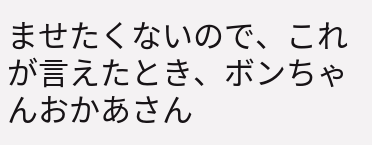ませたくないので、これが言えたとき、ボンちゃんおかあさん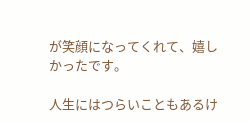が笑顔になってくれて、嬉しかったです。

人生にはつらいこともあるけ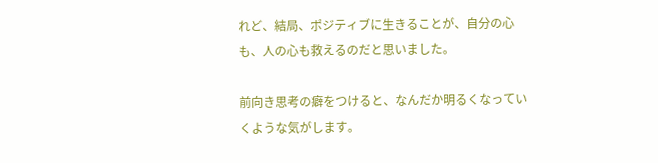れど、結局、ポジティブに生きることが、自分の心も、人の心も救えるのだと思いました。

前向き思考の癖をつけると、なんだか明るくなっていくような気がします。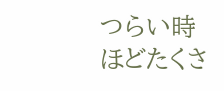つらい時ほどたくさ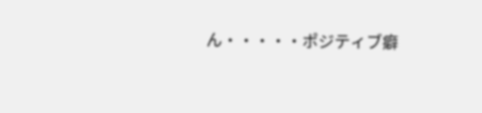ん・・・・・ポジティブ癖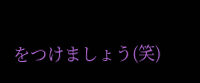をつけましょう(笑)